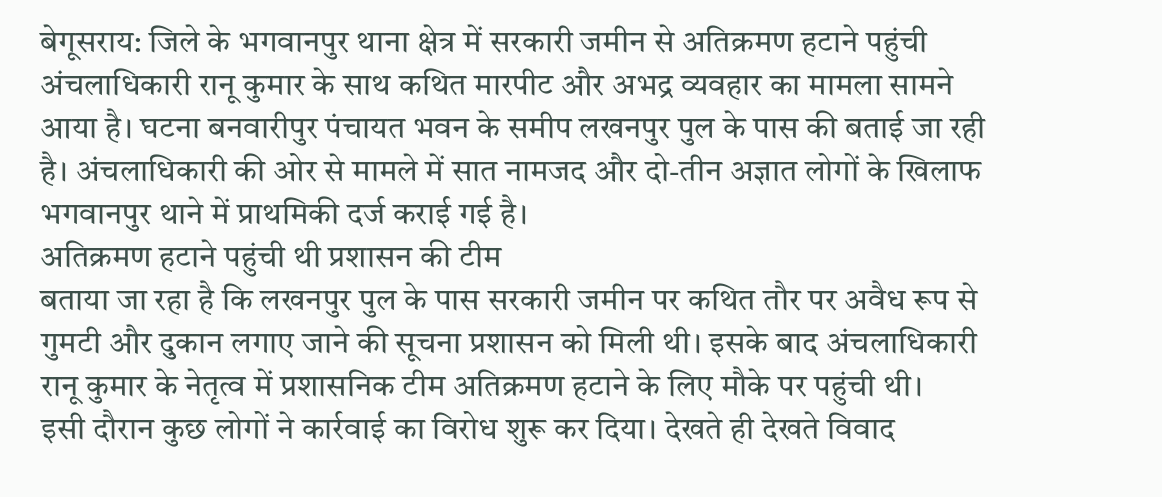बेगूसराय: जिले के भगवानपुर थाना क्षेत्र में सरकारी जमीन से अतिक्रमण हटाने पहुंची अंचलाधिकारी रानू कुमार के साथ कथित मारपीट और अभद्र व्यवहार का मामला सामने आया है। घटना बनवारीपुर पंचायत भवन के समीप लखनपुर पुल के पास की बताई जा रही है। अंचलाधिकारी की ओर से मामले में सात नामजद और दो-तीन अज्ञात लोगों के खिलाफ भगवानपुर थाने में प्राथमिकी दर्ज कराई गई है।
अतिक्रमण हटाने पहुंची थी प्रशासन की टीम
बताया जा रहा है कि लखनपुर पुल के पास सरकारी जमीन पर कथित तौर पर अवैध रूप से गुमटी और दुकान लगाए जाने की सूचना प्रशासन को मिली थी। इसके बाद अंचलाधिकारी रानू कुमार के नेतृत्व में प्रशासनिक टीम अतिक्रमण हटाने के लिए मौके पर पहुंची थी।
इसी दौरान कुछ लोगों ने कार्रवाई का विरोध शुरू कर दिया। देखते ही देखते विवाद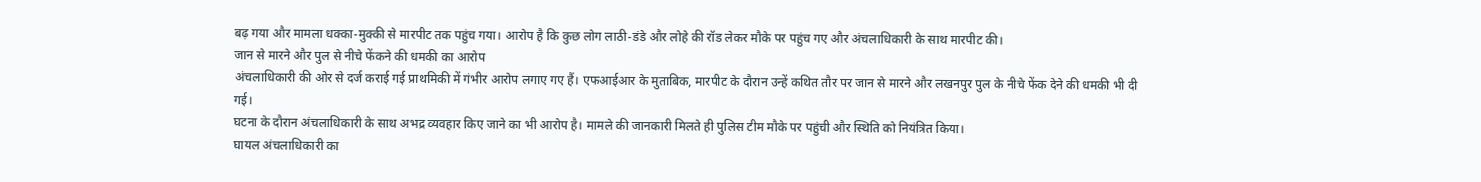बढ़ गया और मामला धक्का-मुक्की से मारपीट तक पहुंच गया। आरोप है कि कुछ लोग लाठी-डंडे और लोहे की रॉड लेकर मौके पर पहुंच गए और अंचलाधिकारी के साथ मारपीट की।
जान से मारने और पुल से नीचे फेंकने की धमकी का आरोप
अंचलाधिकारी की ओर से दर्ज कराई गई प्राथमिकी में गंभीर आरोप लगाए गए हैं। एफआईआर के मुताबिक, मारपीट के दौरान उन्हें कथित तौर पर जान से मारने और लखनपुर पुल के नीचे फेंक देने की धमकी भी दी गई।
घटना के दौरान अंचलाधिकारी के साथ अभद्र व्यवहार किए जाने का भी आरोप है। मामले की जानकारी मिलते ही पुलिस टीम मौके पर पहुंची और स्थिति को नियंत्रित किया।
घायल अंचलाधिकारी का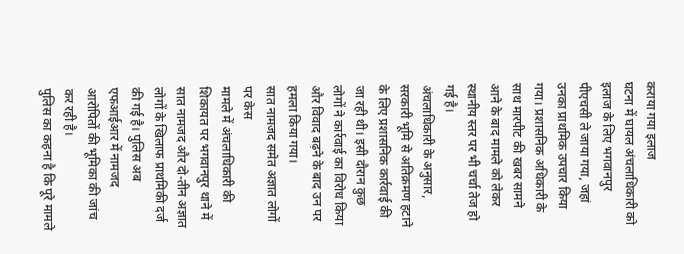कराया गया इलाज
घटना में घायल अंचलाधिकारी को इलाज के लिए भगवानपुर पीएचसी ले जाया गया, जहां उनका प्राथमिक उपचार किया गया। प्रशासनिक अधिकारी के साथ मारपीट की खबर सामने आने के बाद मामले को लेकर स्थानीय स्तर पर भी चर्चा तेज हो गई है।
अंचलाधिकारी के अनुसार, सरकारी भूमि से अतिक्रमण हटाने के लिए प्रशासनिक कार्रवाई की जा रही थी। इसी दौरान कुछ लोगों ने कार्रवाई का विरोध किया और विवाद बढ़ने के बाद उन पर हमला किया गया।
सात नामजद समेत अज्ञात लोगों पर केस
मामले में अंचलाधिकारी की शिकायत पर भगवानपुर थाने में सात नामजद और दो-तीन अज्ञात लोगों के खिलाफ प्राथमिकी दर्ज की गई है। पुलिस अब एफआईआर में नामजद आरोपितों की भूमिका की जांच कर रही है।
पुलिस का कहना है कि पूरे मामले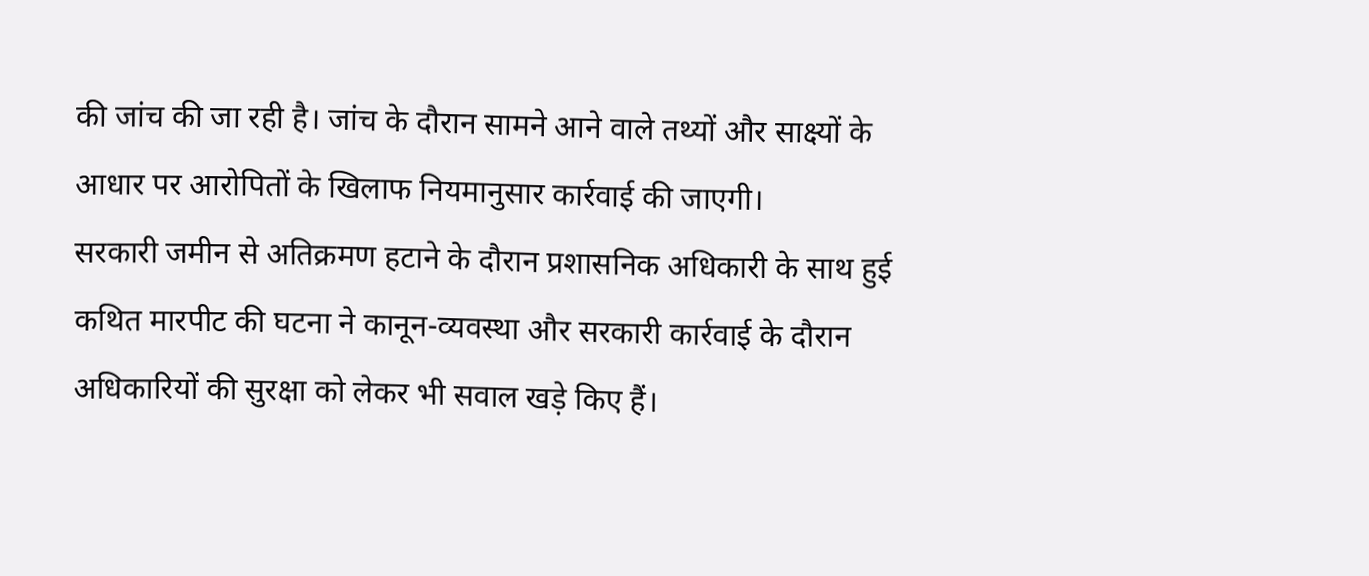की जांच की जा रही है। जांच के दौरान सामने आने वाले तथ्यों और साक्ष्यों के आधार पर आरोपितों के खिलाफ नियमानुसार कार्रवाई की जाएगी।
सरकारी जमीन से अतिक्रमण हटाने के दौरान प्रशासनिक अधिकारी के साथ हुई कथित मारपीट की घटना ने कानून-व्यवस्था और सरकारी कार्रवाई के दौरान अधिकारियों की सुरक्षा को लेकर भी सवाल खड़े किए हैं।